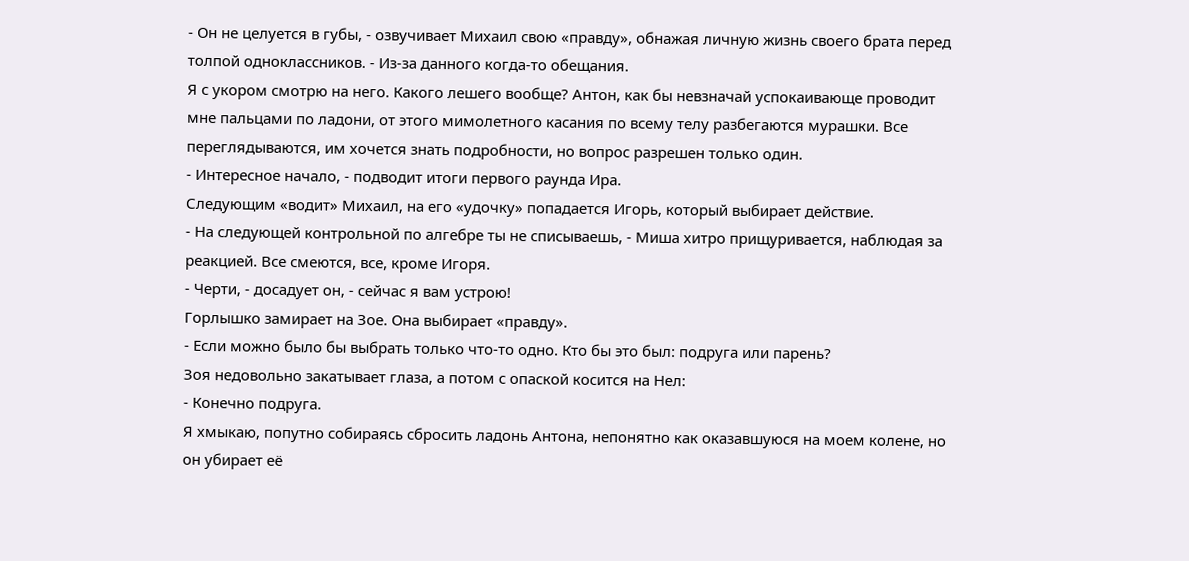- Он не целуется в губы, - озвучивает Михаил свою «правду», обнажая личную жизнь своего брата перед толпой одноклассников. - Из-за данного когда-то обещания.
Я с укором смотрю на него. Какого лешего вообще? Антон, как бы невзначай успокаивающе проводит мне пальцами по ладони, от этого мимолетного касания по всему телу разбегаются мурашки. Все переглядываются, им хочется знать подробности, но вопрос разрешен только один.
- Интересное начало, - подводит итоги первого раунда Ира.
Следующим «водит» Михаил, на его «удочку» попадается Игорь, который выбирает действие.
- На следующей контрольной по алгебре ты не списываешь, - Миша хитро прищуривается, наблюдая за реакцией. Все смеются, все, кроме Игоря.
- Черти, - досадует он, - сейчас я вам устрою!
Горлышко замирает на Зое. Она выбирает «правду».
- Если можно было бы выбрать только что-то одно. Кто бы это был: подруга или парень?
Зоя недовольно закатывает глаза, а потом с опаской косится на Нел:
- Конечно подруга.
Я хмыкаю, попутно собираясь сбросить ладонь Антона, непонятно как оказавшуюся на моем колене, но он убирает её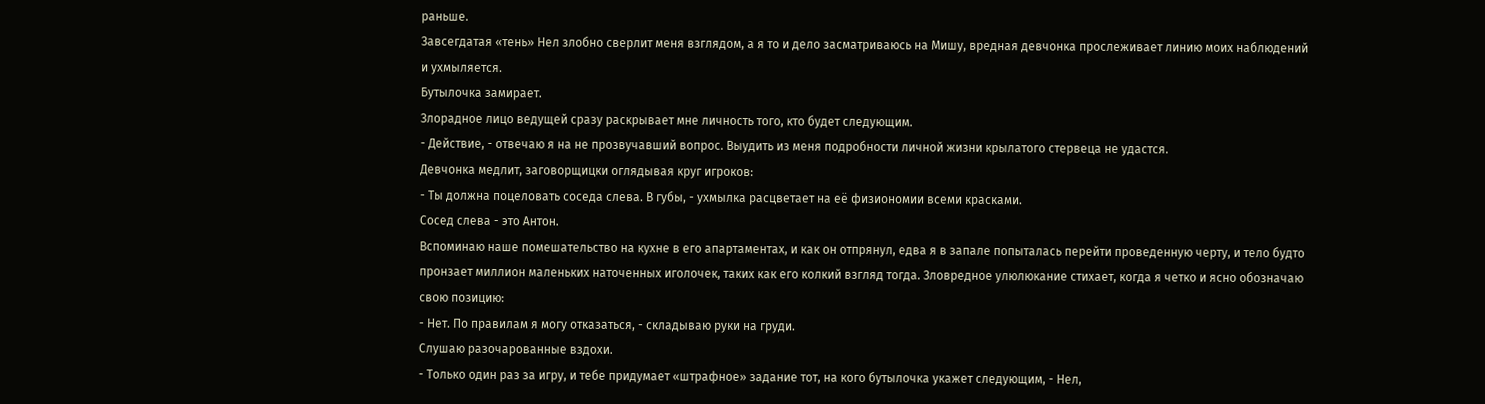раньше.
Завсегдатая «тень» Нел злобно сверлит меня взглядом, а я то и дело засматриваюсь на Мишу, вредная девчонка прослеживает линию моих наблюдений и ухмыляется.
Бутылочка замирает.
Злорадное лицо ведущей сразу раскрывает мне личность того, кто будет следующим.
- Действие, - отвечаю я на не прозвучавший вопрос. Выудить из меня подробности личной жизни крылатого стервеца не удастся.
Девчонка медлит, заговорщицки оглядывая круг игроков:
- Ты должна поцеловать соседа слева. В губы, - ухмылка расцветает на её физиономии всеми красками.
Сосед слева - это Антон.
Вспоминаю наше помешательство на кухне в его апартаментах, и как он отпрянул, едва я в запале попыталась перейти проведенную черту, и тело будто пронзает миллион маленьких наточенных иголочек, таких как его колкий взгляд тогда. Зловредное улюлюкание стихает, когда я четко и ясно обозначаю свою позицию:
- Нет. По правилам я могу отказаться, - складываю руки на груди.
Слушаю разочарованные вздохи.
- Только один раз за игру, и тебе придумает «штрафное» задание тот, на кого бутылочка укажет следующим, - Нел,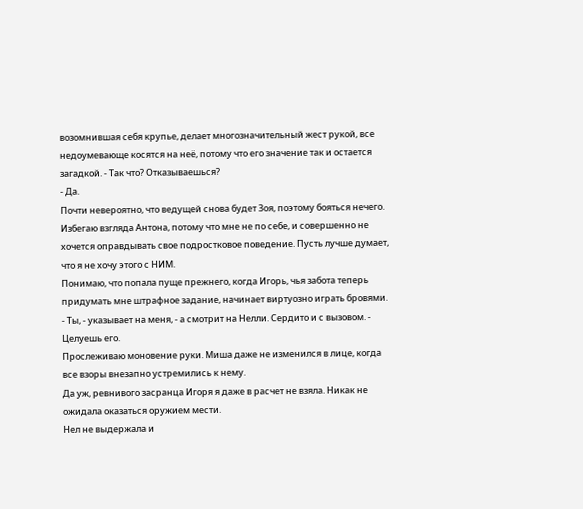возомнившая себя крупье, делает многозначительный жест рукой, все недоумевающе косятся на неё, потому что его значение так и остается загадкой. - Так что? Отказываешься?
- Да.
Почти невероятно, что ведущей снова будет Зоя, поэтому бояться нечего. Избегаю взгляда Антона, потому что мне не по себе, и совершенно не хочется оправдывать свое подростковое поведение. Пусть лучше думает, что я не хочу этого с НИМ.
Понимаю, что попала пуще прежнего, когда Игорь, чья забота теперь придумать мне штрафное задание, начинает виртуозно играть бровями.
- Ты, - указывает на меня, - а смотрит на Нелли. Сердито и с вызовом. - Целуешь его.
Прослеживаю моновение руки. Миша даже не изменился в лице, когда все взоры внезапно устремились к нему.
Да уж, ревнивого засранца Игоря я даже в расчет не взяла. Никак не ожидала оказаться оружием мести.
Нел не выдержала и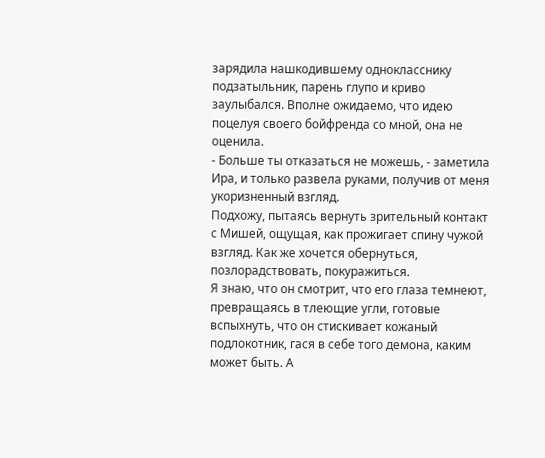зарядила нашкодившему однокласснику подзатыльник, парень глупо и криво заулыбался. Вполне ожидаемо, что идею поцелуя своего бойфренда со мной, она не оценила.
- Больше ты отказаться не можешь, - заметила Ира, и только развела руками, получив от меня укоризненный взгляд.
Подхожу, пытаясь вернуть зрительный контакт с Мишей, ощущая, как прожигает спину чужой взгляд. Как же хочется обернуться, позлорадствовать, покуражиться.
Я знаю, что он смотрит, что его глаза темнеют, превращаясь в тлеющие угли, готовые вспыхнуть, что он стискивает кожаный подлокотник, гася в себе того демона, каким может быть. А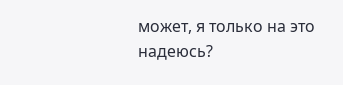может, я только на это надеюсь?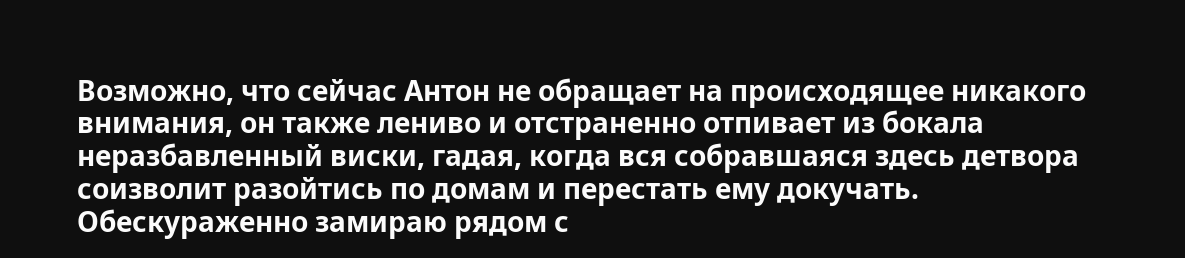Возможно, что сейчас Антон не обращает на происходящее никакого внимания, он также лениво и отстраненно отпивает из бокала неразбавленный виски, гадая, когда вся собравшаяся здесь детвора соизволит разойтись по домам и перестать ему докучать.
Обескураженно замираю рядом с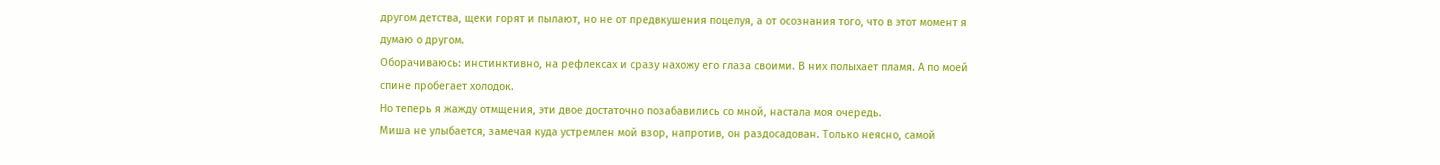другом детства, щеки горят и пылают, но не от предвкушения поцелуя, а от осознания того, что в этот момент я думаю о другом.
Оборачиваюсь: инстинктивно, на рефлексах и сразу нахожу его глаза своими. В них полыхает пламя. А по моей спине пробегает холодок.
Но теперь я жажду отмщения, эти двое достаточно позабавились со мной, настала моя очередь.
Миша не улыбается, замечая куда устремлен мой взор, напротив, он раздосадован. Только неясно, самой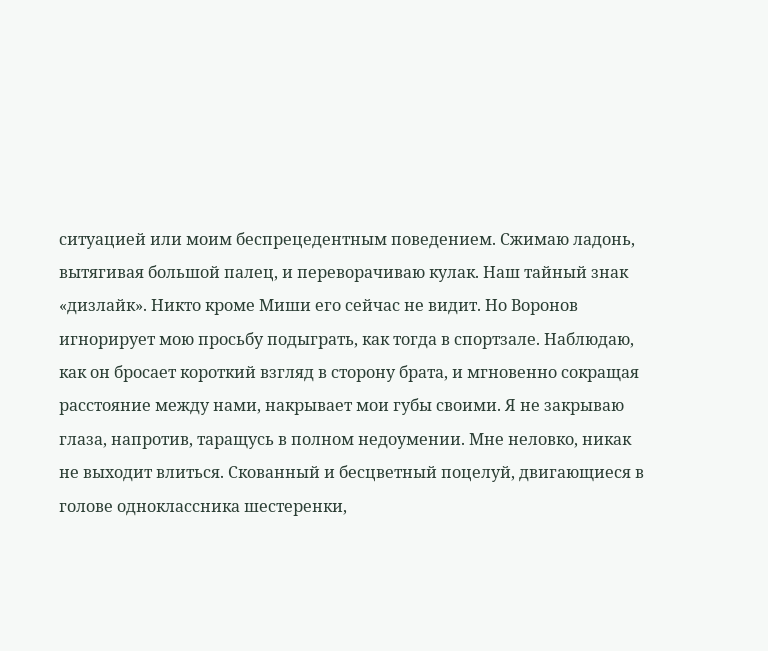ситуацией или моим беспрецедентным поведением. Сжимаю ладонь, вытягивая большой палец, и переворачиваю кулак. Наш тайный знак «дизлайк». Никто кроме Миши его сейчас не видит. Но Воронов игнорирует мою просьбу подыграть, как тогда в спортзале. Наблюдаю, как он бросает короткий взгляд в сторону брата, и мгновенно сокращая расстояние между нами, накрывает мои губы своими. Я не закрываю глаза, напротив, таращусь в полном недоумении. Мне неловко, никак не выходит влиться. Скованный и бесцветный поцелуй, двигающиеся в голове одноклассника шестеренки,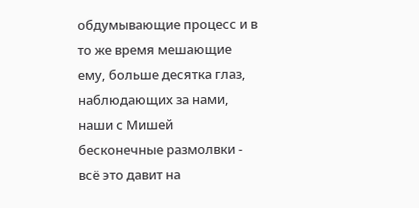обдумывающие процесс и в то же время мешающие ему, больше десятка глаз, наблюдающих за нами, наши с Мишей бесконечные размолвки - всё это давит на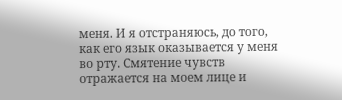меня. И я отстраняюсь, до того, как его язык оказывается у меня во рту. Смятение чувств отражается на моем лице и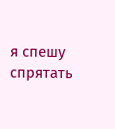я спешу спрятать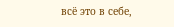всё это в себе,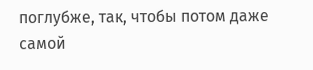поглубже, так, чтобы потом даже самой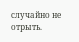случайно не отрыть.